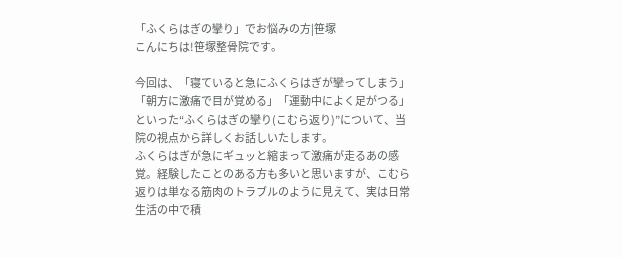「ふくらはぎの攣り」でお悩みの方|笹塚
こんにちは!笹塚整骨院です。

今回は、「寝ていると急にふくらはぎが攣ってしまう」「朝方に激痛で目が覚める」「運動中によく足がつる」といった“ふくらはぎの攣り(こむら返り)”について、当院の視点から詳しくお話しいたします。
ふくらはぎが急にギュッと縮まって激痛が走るあの感覚。経験したことのある方も多いと思いますが、こむら返りは単なる筋肉のトラブルのように見えて、実は日常生活の中で積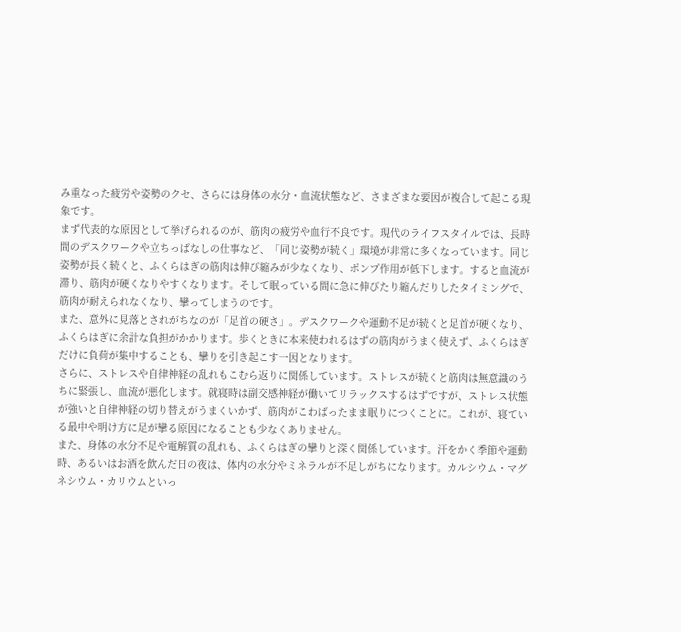み重なった疲労や姿勢のクセ、さらには身体の水分・血流状態など、さまざまな要因が複合して起こる現象です。
まず代表的な原因として挙げられるのが、筋肉の疲労や血行不良です。現代のライフスタイルでは、長時間のデスクワークや立ちっぱなしの仕事など、「同じ姿勢が続く」環境が非常に多くなっています。同じ姿勢が長く続くと、ふくらはぎの筋肉は伸び縮みが少なくなり、ポンプ作用が低下します。すると血流が滞り、筋肉が硬くなりやすくなります。そして眠っている間に急に伸びたり縮んだりしたタイミングで、筋肉が耐えられなくなり、攣ってしまうのです。
また、意外に見落とされがちなのが「足首の硬さ」。デスクワークや運動不足が続くと足首が硬くなり、ふくらはぎに余計な負担がかかります。歩くときに本来使われるはずの筋肉がうまく使えず、ふくらはぎだけに負荷が集中することも、攣りを引き起こす一因となります。
さらに、ストレスや自律神経の乱れもこむら返りに関係しています。ストレスが続くと筋肉は無意識のうちに緊張し、血流が悪化します。就寝時は副交感神経が働いてリラックスするはずですが、ストレス状態が強いと自律神経の切り替えがうまくいかず、筋肉がこわばったまま眠りにつくことに。これが、寝ている最中や明け方に足が攣る原因になることも少なくありません。
また、身体の水分不足や電解質の乱れも、ふくらはぎの攣りと深く関係しています。汗をかく季節や運動時、あるいはお酒を飲んだ日の夜は、体内の水分やミネラルが不足しがちになります。カルシウム・マグネシウム・カリウムといっ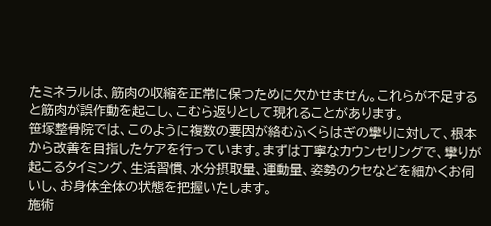たミネラルは、筋肉の収縮を正常に保つために欠かせません。これらが不足すると筋肉が誤作動を起こし、こむら返りとして現れることがあります。
笹塚整骨院では、このように複数の要因が絡むふくらはぎの攣りに対して、根本から改善を目指したケアを行っています。まずは丁寧なカウンセリングで、攣りが起こるタイミング、生活習慣、水分摂取量、運動量、姿勢のクセなどを細かくお伺いし、お身体全体の状態を把握いたします。
施術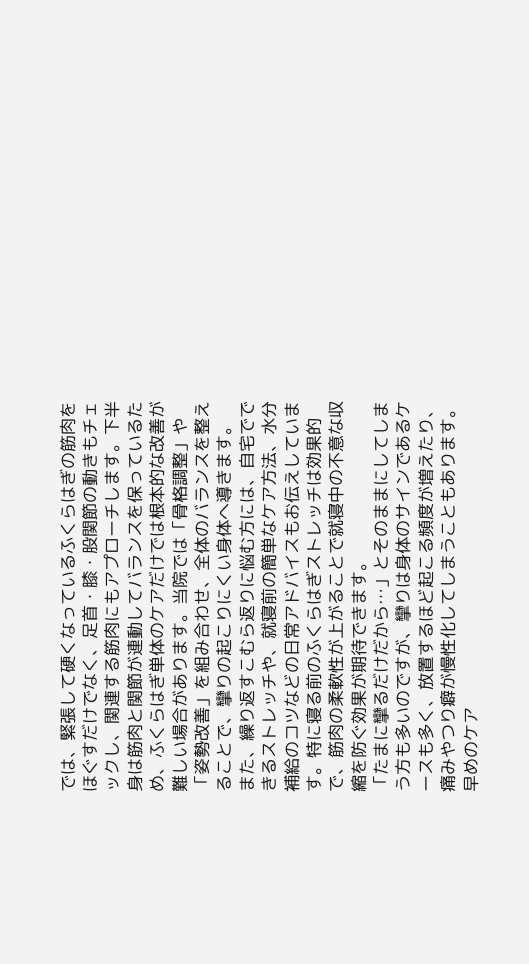では、緊張して硬くなっているふくらはぎの筋肉をほぐすだけでなく、足首・膝・股関節の動きもチェックし、関連する筋肉にもアプローチします。下半身は筋肉と関節が連動してバランスを保っているため、ふくらはぎ単体のケアだけでは根本的な改善が難しい場合があります。当院では「骨格調整」や「姿勢改善」を組み合わせ、全体のバランスを整えることで、攣りの起こりにくい身体へ導きます。
また、繰り返すこむら返りに悩む方には、自宅でできるストレッチや、就寝前の簡単なケア方法、水分補給のコツなどの日常アドバイスもお伝えしています。特に寝る前のふくらはぎストレッチは効果的で、筋肉の柔軟性が上がることで就寝中の不意な収縮を防ぐ効果が期待できます。
「たまに攣るだけだから…」とそのままにしてしまう方も多いのですが、攣りは身体のサインであるケースも多く、放置するほど起こる頻度が増えたり、痛みやつり癖が慢性化してしまうこともあります。早めのケア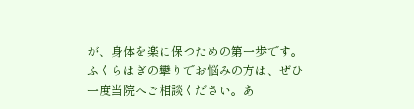が、身体を楽に保つための第一歩です。
ふくらはぎの攣りでお悩みの方は、ぜひ一度当院へご相談ください。あ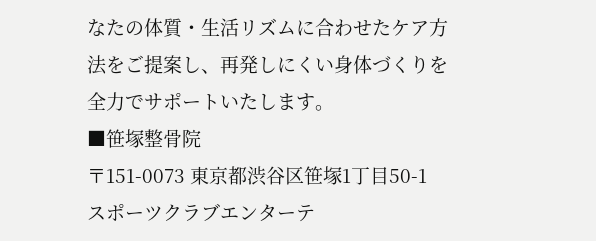なたの体質・生活リズムに合わせたケア方法をご提案し、再発しにくい身体づくりを全力でサポートいたします。
■笹塚整骨院
〒151-0073 東京都渋谷区笹塚1丁目50-1
スポーツクラブエンターテ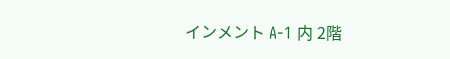インメント A-1 内 2階